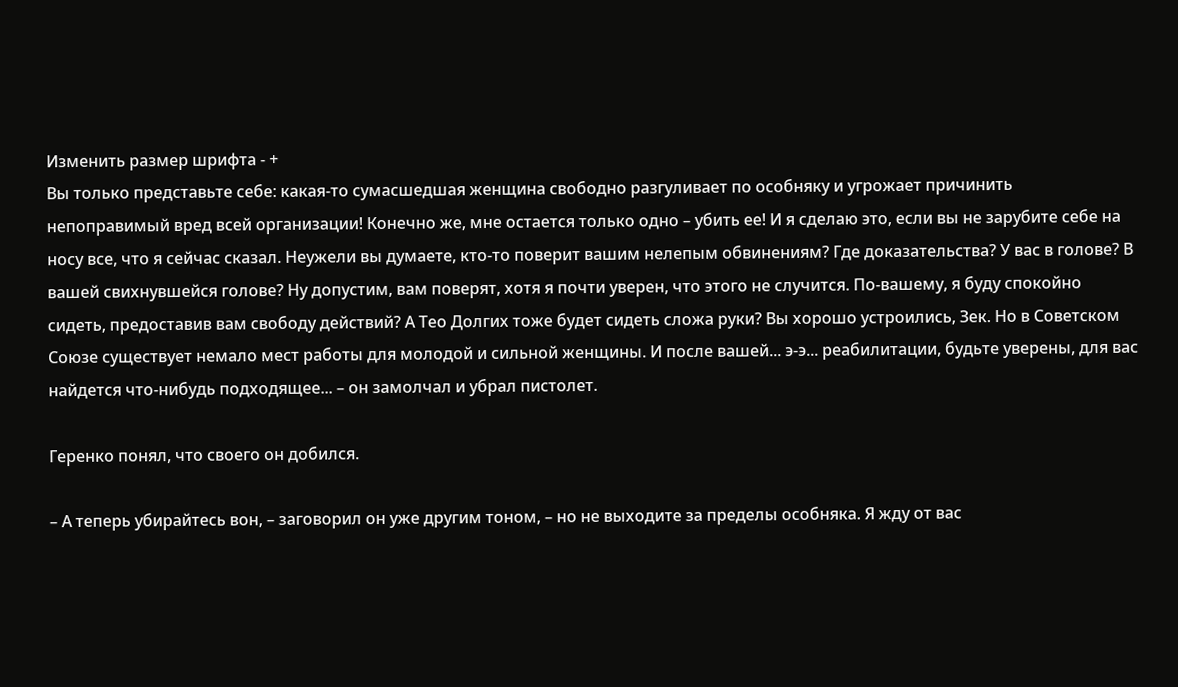Изменить размер шрифта - +
Вы только представьте себе: какая‑то сумасшедшая женщина свободно разгуливает по особняку и угрожает причинить непоправимый вред всей организации! Конечно же, мне остается только одно – убить ее! И я сделаю это, если вы не зарубите себе на носу все, что я сейчас сказал. Неужели вы думаете, кто‑то поверит вашим нелепым обвинениям? Где доказательства? У вас в голове? В вашей свихнувшейся голове? Ну допустим, вам поверят, хотя я почти уверен, что этого не случится. По‑вашему, я буду спокойно сидеть, предоставив вам свободу действий? А Тео Долгих тоже будет сидеть сложа руки? Вы хорошо устроились, Зек. Но в Советском Союзе существует немало мест работы для молодой и сильной женщины. И после вашей... э‑э... реабилитации, будьте уверены, для вас найдется что‑нибудь подходящее... – он замолчал и убрал пистолет.

Геренко понял, что своего он добился.

– А теперь убирайтесь вон, – заговорил он уже другим тоном, – но не выходите за пределы особняка. Я жду от вас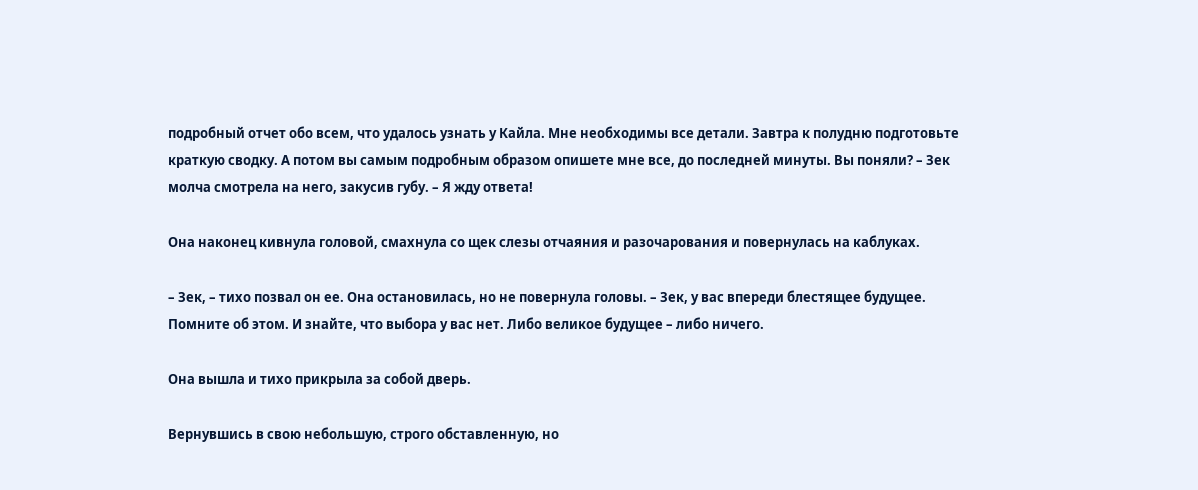подробный отчет обо всем, что удалось узнать у Кайла. Мне необходимы все детали. Завтра к полудню подготовьте краткую сводку. А потом вы самым подробным образом опишете мне все, до последней минуты. Вы поняли? – Зек молча смотрела на него, закусив губу. – Я жду ответа!

Она наконец кивнула головой, смахнула со щек слезы отчаяния и разочарования и повернулась на каблуках.

– Зек, – тихо позвал он ее. Она остановилась, но не повернула головы. – Зек, у вас впереди блестящее будущее. Помните об этом. И знайте, что выбора у вас нет. Либо великое будущее – либо ничего.

Она вышла и тихо прикрыла за собой дверь.

Вернувшись в свою небольшую, строго обставленную, но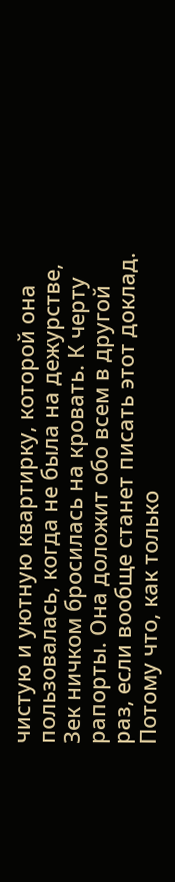чистую и уютную квартирку, которой она пользовалась, когда не была на дежурстве, Зек ничком бросилась на кровать. К черту рапорты. Она доложит обо всем в другой раз, если вообще станет писать этот доклад. Потому что, как только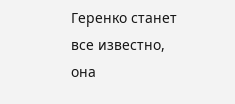Геренко станет все известно, она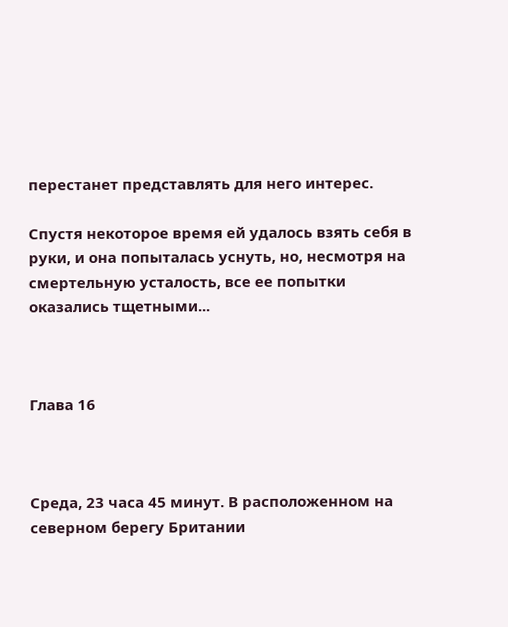перестанет представлять для него интерес.

Спустя некоторое время ей удалось взять себя в руки, и она попыталась уснуть, но, несмотря на смертельную усталость, все ее попытки оказались тщетными...



Глава 16



Среда, 23 часа 45 минут. В расположенном на северном берегу Британии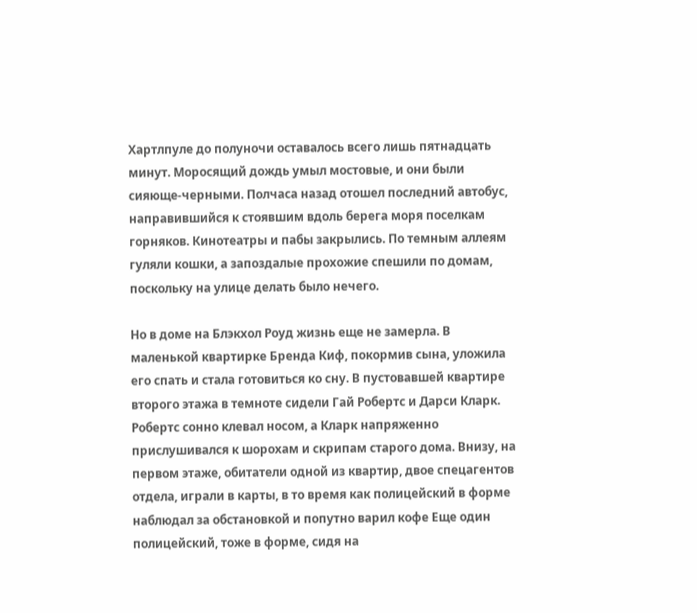Хартлпуле до полуночи оставалось всего лишь пятнадцать минут. Моросящий дождь умыл мостовые, и они были сияюще‑черными. Полчаса назад отошел последний автобус, направившийся к стоявшим вдоль берега моря поселкам горняков. Кинотеатры и пабы закрылись. По темным аллеям гуляли кошки, а запоздалые прохожие спешили по домам, поскольку на улице делать было нечего.

Но в доме на Блэкхол Роуд жизнь еще не замерла. В маленькой квартирке Бренда Киф, покормив сына, уложила его спать и стала готовиться ко сну. В пустовавшей квартире второго этажа в темноте сидели Гай Робертc и Дарси Кларк. Робертc сонно клевал носом, а Кларк напряженно прислушивался к шорохам и скрипам старого дома. Внизу, на первом этаже, обитатели одной из квартир, двое спецагентов отдела, играли в карты, в то время как полицейский в форме наблюдал за обстановкой и попутно варил кофе Еще один полицейский, тоже в форме, сидя на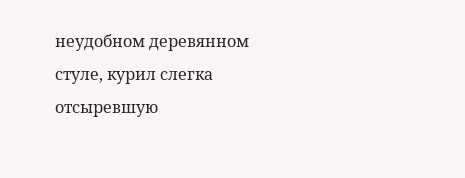неудобном деревянном стуле, курил слегка отсыревшую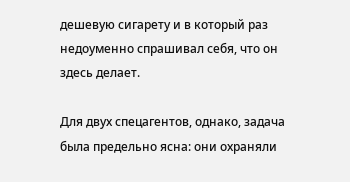дешевую сигарету и в который раз недоуменно спрашивал себя, что он здесь делает.

Для двух спецагентов, однако, задача была предельно ясна: они охраняли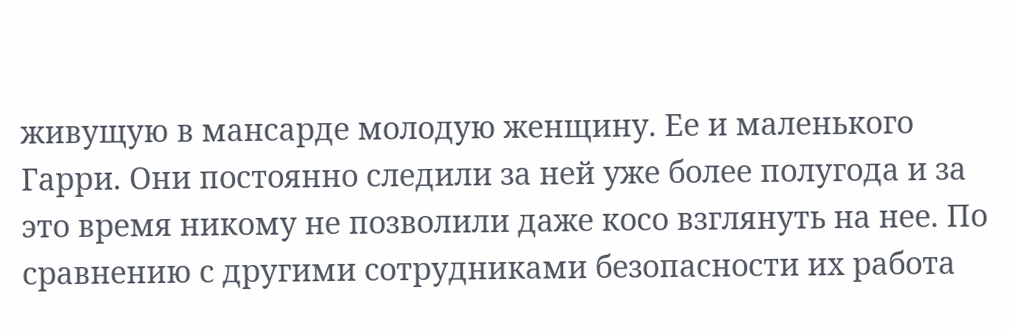живущую в мансарде молодую женщину. Ее и маленького Гарри. Они постоянно следили за ней уже более полугода и за это время никому не позволили даже косо взглянуть на нее. По сравнению с другими сотрудниками безопасности их работа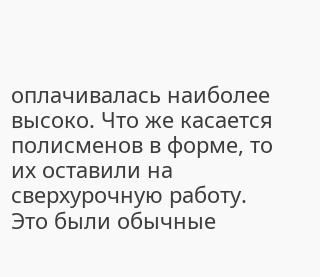оплачивалась наиболее высоко. Что же касается полисменов в форме, то их оставили на сверхурочную работу. Это были обычные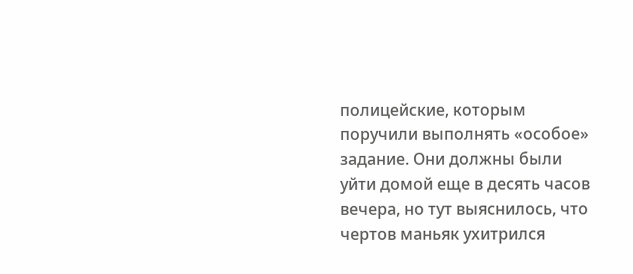полицейские, которым поручили выполнять «особое» задание. Они должны были уйти домой еще в десять часов вечера, но тут выяснилось, что чертов маньяк ухитрился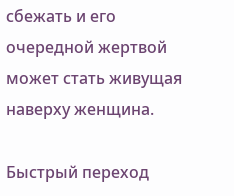сбежать и его очередной жертвой может стать живущая наверху женщина.

Быстрый переход